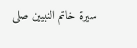سیرۃ خاتم النبیین صلی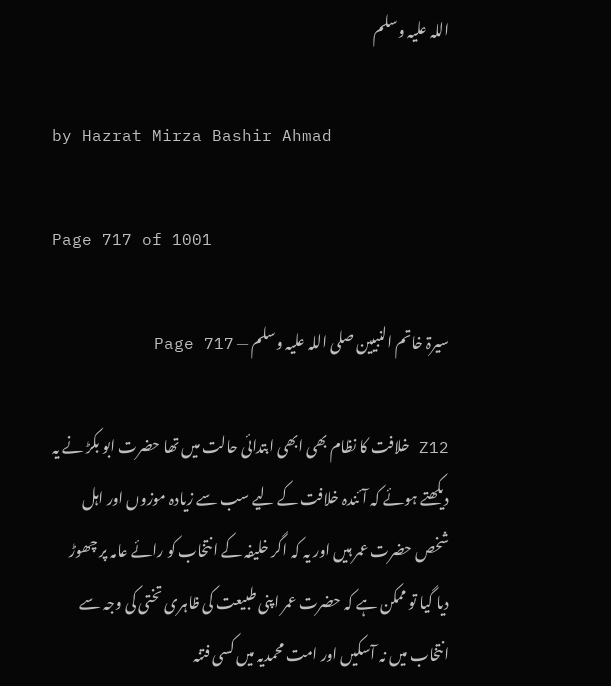اللہ علیہ وسلم

by Hazrat Mirza Bashir Ahmad

Page 717 of 1001

سیرۃ خاتم النبیین صلی اللہ علیہ وسلم — Page 717

Z12 خلافت کا نظام بھی ابھی ابتدائی حالت میں تھا حضرت ابو بکڑ نے یہ دیکھتے ہوئے کہ آئندہ خلافت کے لیے سب سے زیادہ موزوں اور اہل شخص حضرت عمر ہیں اور یہ کہ اگر خلیفہ کے انتخاب کو رائے عامہ پر چھوڑ دیا گیا تو ممکن ہے کہ حضرت عمر اپنی طبیعت کی ظاہری تختی کی وجہ سے انتخاب میں نہ آسکیں اور امت محمدیہ میں کسی فتنہ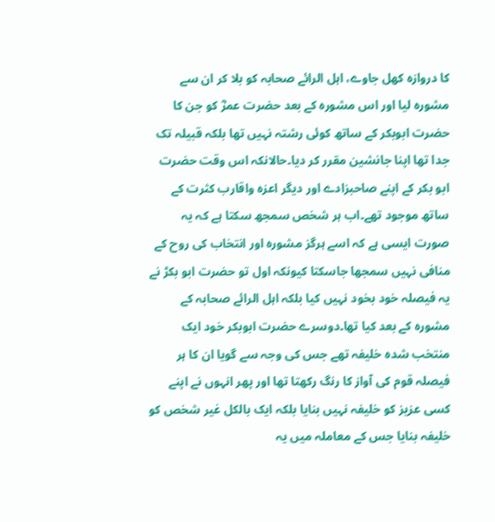کا دروازہ کھل جاوے، اہل الرائے صحابہ کو بلا کر ان سے مشورہ لیا اور اس مشورہ کے بعد حضرت عمرؓ کو جن کا حضرت ابوبکر کے ساتھ کوئی رشتہ نہیں تھا بلکہ قبیلہ تک جدا تھا اپنا جانشین مقرر کر دیا۔حالانکہ اس وقت حضرت ابو بکر کے اپنے صاحبزادے اور دیگر اعزہ واقارب کثرت کے ساتھ موجود تھے۔اب ہر شخص سمجھ سکتا ہے کہ یہ صورت ایسی ہے کہ اسے ہرگز مشورہ اور انتخاب کی روح کے منافی نہیں سمجھا جاسکتا کیونکہ اول تو حضرت ابو بکڑ نے یہ فیصلہ خود بخود نہیں کیا بلکہ اہل الرائے صحابہ کے مشورہ کے بعد کیا تھا۔دوسرے حضرت ابوبکر خود ایک منتخب شدہ خلیفہ تھے جس کی وجہ سے گویا ان کا ہر فیصلہ قوم کی آواز کا رنگ رکھتا تھا اور پھر انہوں نے اپنے کسی عزیز کو خلیفہ نہیں بنایا بلکہ ایک بالکل غیر شخص کو خلیفہ بنایا جس کے معاملہ میں یہ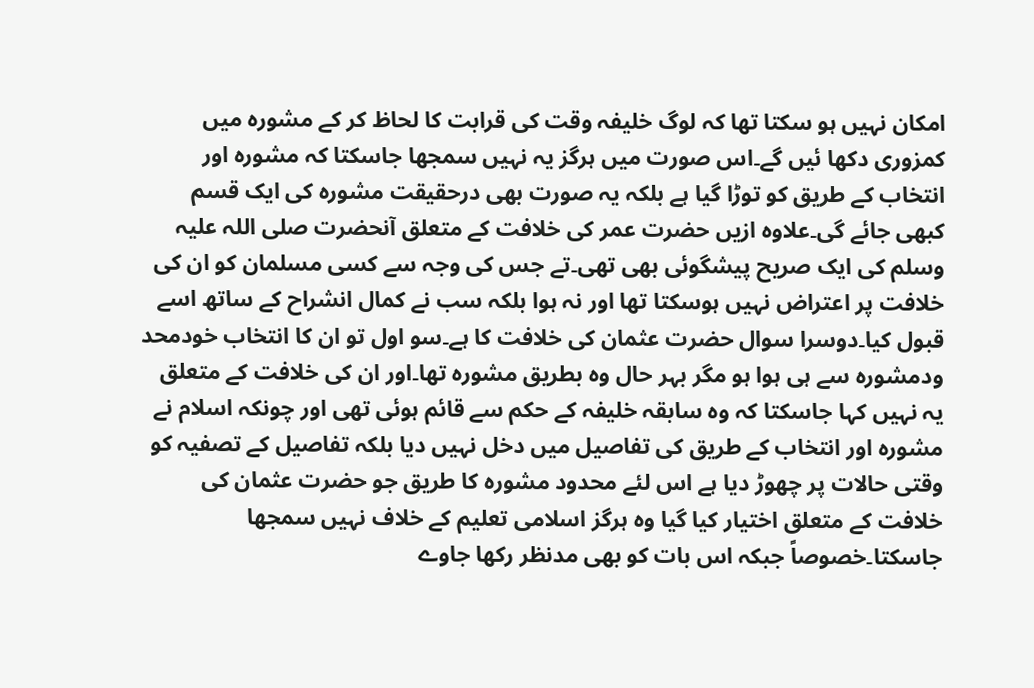امکان نہیں ہو سکتا تھا کہ لوگ خلیفہ وقت کی قرابت کا لحاظ کر کے مشورہ میں کمزوری دکھا ئیں گے۔اس صورت میں ہرگز یہ نہیں سمجھا جاسکتا کہ مشورہ اور انتخاب کے طریق کو توڑا گیا ہے بلکہ یہ صورت بھی درحقیقت مشورہ کی ایک قسم کبھی جائے گی۔علاوہ ازیں حضرت عمر کی خلافت کے متعلق آنحضرت صلی اللہ علیہ وسلم کی ایک صریح پیشگوئی بھی تھی۔تے جس کی وجہ سے کسی مسلمان کو ان کی خلافت پر اعتراض نہیں ہوسکتا تھا اور نہ ہوا بلکہ سب نے کمال انشراح کے ساتھ اسے قبول کیا۔دوسرا سوال حضرت عثمان کی خلافت کا ہے۔سو اول تو ان کا انتخاب خودمحد ودمشورہ سے ہی ہوا ہو مگر بہر حال وہ بطریق مشورہ تھا۔اور ان کی خلافت کے متعلق یہ نہیں کہا جاسکتا کہ وہ سابقہ خلیفہ کے حکم سے قائم ہوئی تھی اور چونکہ اسلام نے مشورہ اور انتخاب کے طریق کی تفاصیل میں دخل نہیں دیا بلکہ تفاصیل کے تصفیہ کو وقتی حالات پر چھوڑ دیا ہے اس لئے محدود مشورہ کا طریق جو حضرت عثمان کی خلافت کے متعلق اختیار کیا گیا وہ ہرگز اسلامی تعلیم کے خلاف نہیں سمجھا جاسکتا۔خصوصاً جبکہ اس بات کو بھی مدنظر رکھا جاوے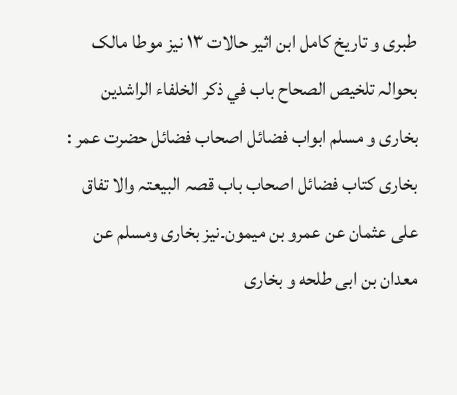طبری و تاریخ کامل ابن اثیر حالات ۱۳ نیز موطا مالک بحوالہ تلخیص الصحاح باب في ذكر الخلفاء الراشدين بخاری و مسلم ابواب فضائل اصحاب فضائل حضرت عمر : بخاری کتاب فضائل اصحاب باب قصہ البیعتہ والا تفاق علی عثمان عن عمرو بن میمون۔نیز بخاری ومسلم عن معدان بن ابی طلحه و بخاری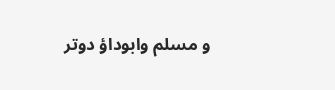و مسلم وابوداؤ دوتر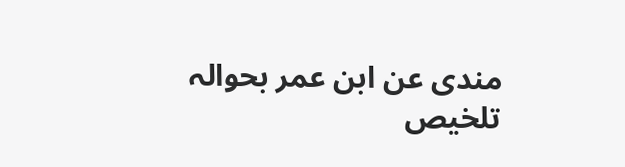مندی عن ابن عمر بحوالہ تلخیص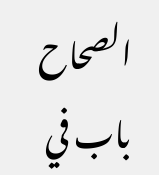الصحاح باب في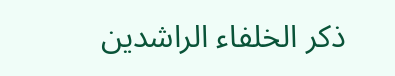ذكر الخلفاء الراشدين